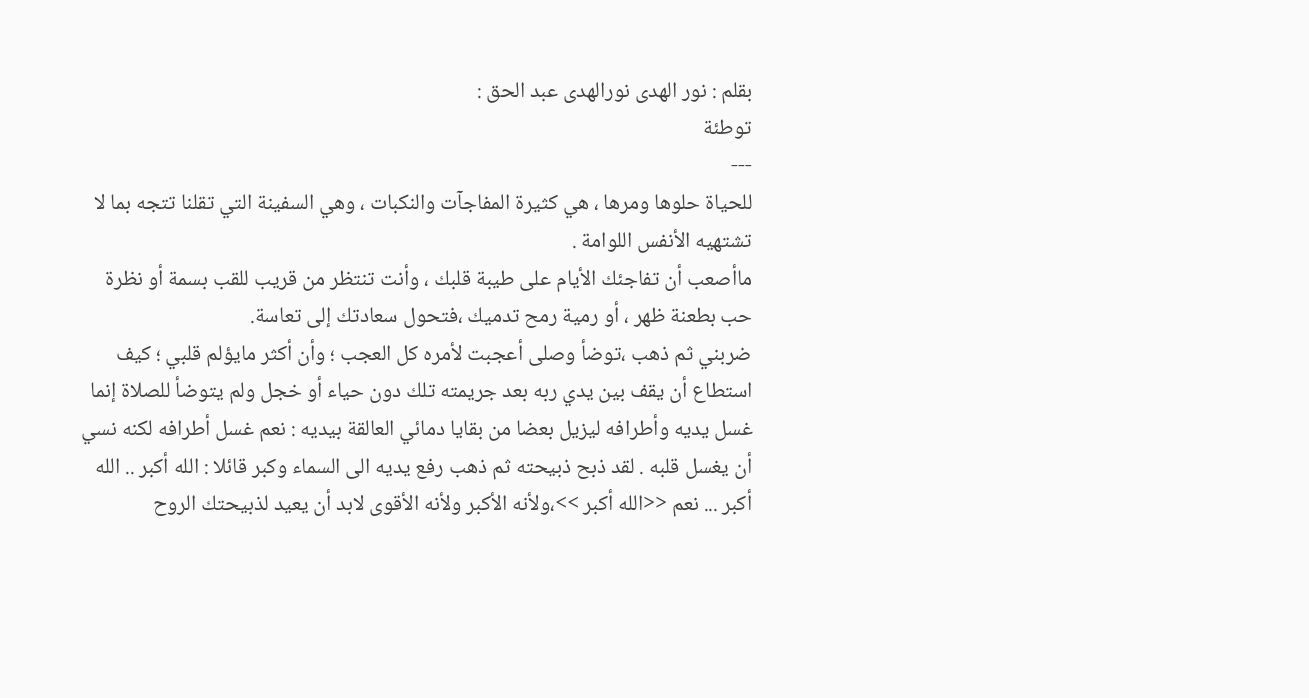بقلم : نور الهدى نورالهدى عبد الحق :
توطئة
---
للحياة حلوها ومرها ، هي كثيرة المفاجآت والنكبات ، وهي السفينة التي تقلنا تتجه بما لا تشتهيه الأنفس اللوامة .
ماأصعب أن تفاجئك الأيام على طيبة قلبك ، وأنت تنتظر من قريب للقب بسمة أو نظرة حب بطعنة ظهر ، أو رمية رمح تدميك ،فتحول سعادتك إلى تعاسة.
ضربني ثم ذهب ،توضأ وصلى أعجبت لأمره كل العجب ؛ وأن أكثر مايؤلم قلبي ؛ كيف استطاع أن يقف بين يدي ربه بعد جريمته تلك دون حياء أو خجل ولم يتوضأ للصلاة إنما غسل يديه وأطرافه ليزيل بعضا من بقايا دمائي العالقة بيديه : نعم غسل أطرافه لكنه نسي أن يغسل قلبه . لقد ذبح ذبيحته ثم ذهب رفع يديه الى السماء وكبر قائلا : الله أكبر .. الله أكبر ... نعم <<الله أكبر >>،ولأنه الأكبر ولأنه الأقوى لابد أن يعيد لذبيحتك الروح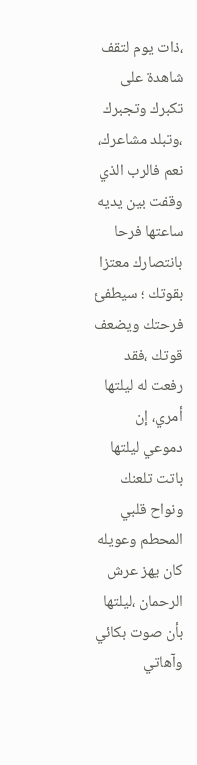،ذات يوم لتقف شاهدة على تكبرك وتجبرك ،وتبلد مشاعرك، نعم فالرب الذي وقفت بين يديه ساعتها فرحا بانتصارك معتزا بقوتك ؛ سيطفئ فرحتك ويضعف قوتك ،فقد رفعت له ليلتها أمري، إن دموعي ليلتها باتت تلعنك ونواح قلبي المحطم وعويله كان يهز عرش الرحمان ،ليلتها بأن صوت بكائي وآهاتي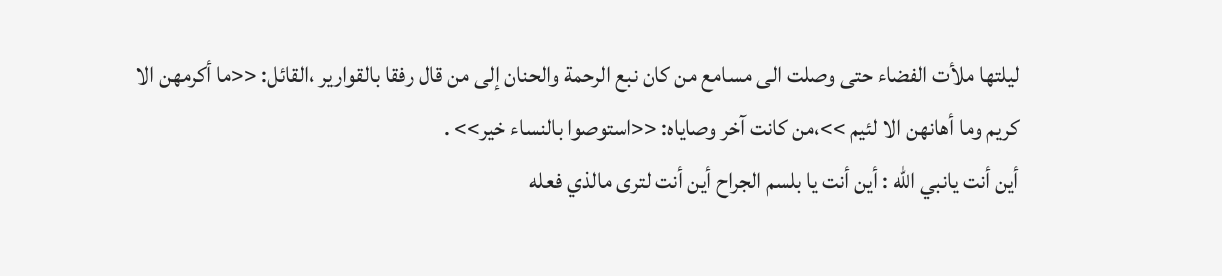ليلتها ملأت الفضاء حتى وصلت الى مسامع من كان نبع الرحمة والحنان إلى من قال رفقا بالقوارير ،القائل: <<ما أكرمهن الا كريم وما أهانهن الا لئيم >>،من كانت آخر وصاياه: <<استوصوا بالنساء خير>> .
أين أنت يانبي الله : أين أنت يا بلسم الجراح أين أنت لترى مالذي فعله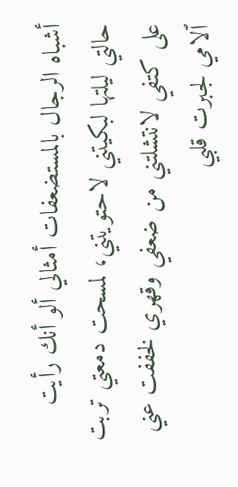أشباه الرجال بالمستضعفات أمثالي ألو أنك رأيت حالتي ليلتها لبكيتني لاحتویتني، لمسحت دمعتي تربت على كتفي لانتشلتني من ضعفي وقهري لخففت عني ٱلامي لجبرت قلبي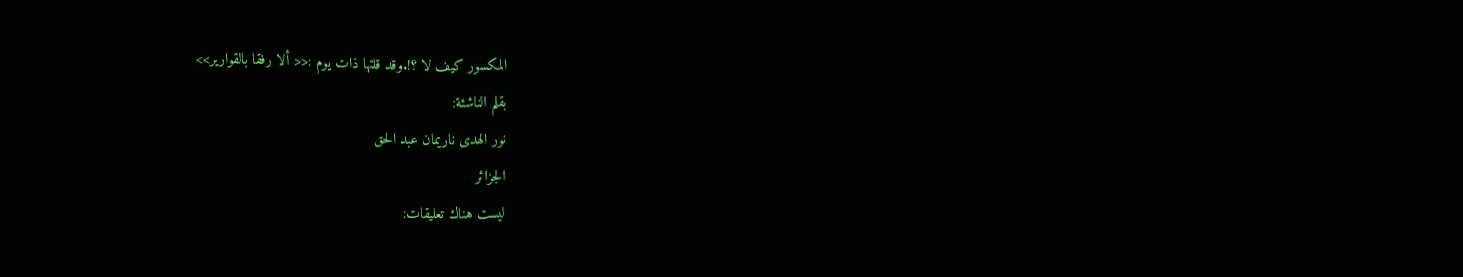المكسور كيف لا ؟!.وقد قلتها ذات يوم :<< ألا رفقا بالقوارير>>
بقلم الناشئة:
نور الهدى ناريمان عبد الحق
الجزائر
ليست هناك تعليقات: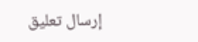إرسال تعليق